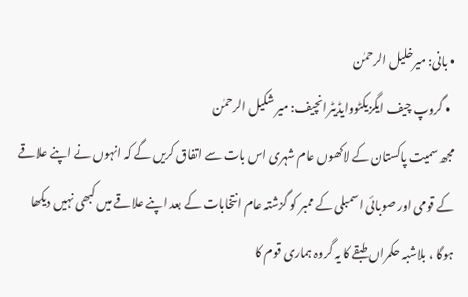• بانی: میرخلیل الرحمٰن
  • گروپ چیف ایگزیکٹووایڈیٹرانچیف: میر شکیل الرحمٰن
مجھ سمیت پاکستان کے لاکھوں عام شہری اس بات سے اتفاق کریں گے کہ انہوں نے اپنے علاقے کے قومی اور صوبائی اسمبلی کے ممبر کو گزشتہ عام انتخابات کے بعد اپنے علاقے میں کبھی نہیں دیکھا ہوگا ، بلاشبہ حکمراں طبقے کا یہ گروہ ہماری قوم کا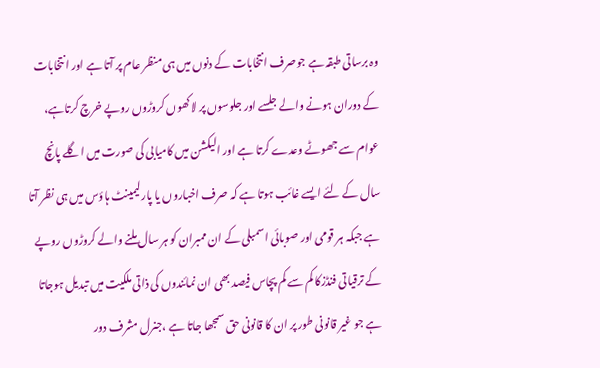وہ برساتی طبقہ ہے جوصرف انتخابات کے دنوں میں ہی منظر عام پر آتا ہے اور انتخابات کے دوران ہونے والے جلسے اور جلوسوں پر لاکھوں کروڑوں روپے خرچ کرتاہے، عوام سے جھوٹے وعدے کرتا ہے اور الیکشن میں کامیابی کی صورت میں اگلے پانچ سال کے لئے ایسے غائب ہوتا ہے کہ صرف اخباروں یا پارلیمینٹ ہاؤس میں ہی نظر آتا ہے جبکہ ہر قومی اور صوبائی اسمبلی کے ان ممبران کو ہر سال ملنے والے کروڑوں روپے کے ترقیاتی فنڈزکا کم سے کم پچاس فیصد بھی ان نمائندوں کی ذاتی ملکیت میں تبدیل ہوجاتا ہے جو غیر قانونی طور پر ان کا قانونی حق سمجھا جاتا ہے ،جنرل مشرف دور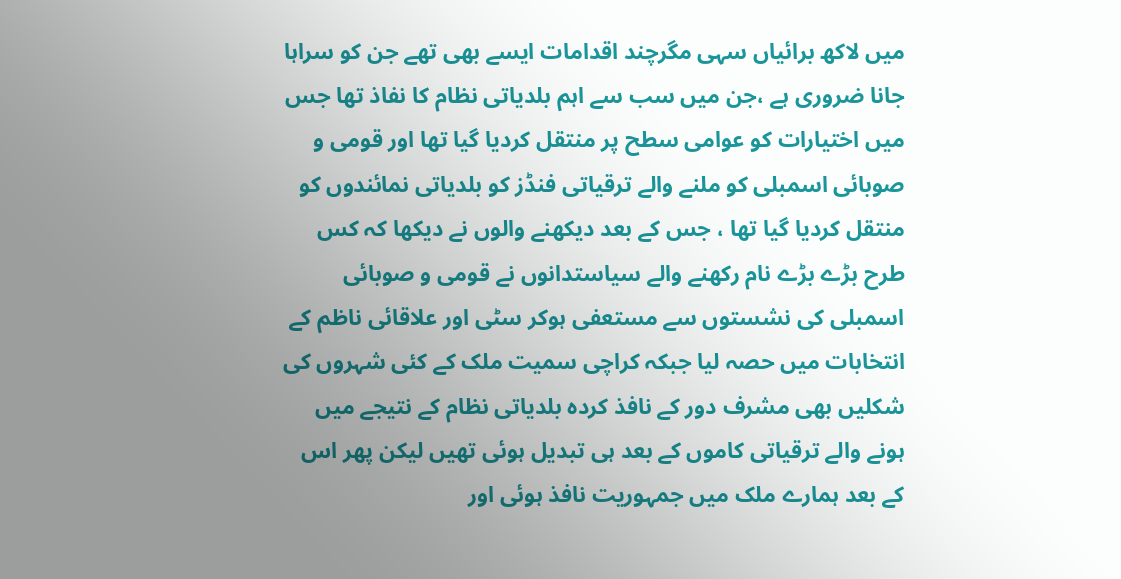میں لاکھ برائیاں سہی مگرچند اقدامات ایسے بھی تھے جن کو سراہا جانا ضروری ہے ،جن میں سب سے اہم بلدیاتی نظام کا نفاذ تھا جس میں اختیارات کو عوامی سطح پر منتقل کردیا گیا تھا اور قومی و صوبائی اسمبلی کو ملنے والے ترقیاتی فنڈز کو بلدیاتی نمائندوں کو منتقل کردیا گیا تھا ، جس کے بعد دیکھنے والوں نے دیکھا کہ کس طرح بڑے بڑے نام رکھنے والے سیاستدانوں نے قومی و صوبائی اسمبلی کی نشستوں سے مستعفی ہوکر سٹی اور علاقائی ناظم کے انتخابات میں حصہ لیا جبکہ کراچی سمیت ملک کے کئی شہروں کی شکلیں بھی مشرف دور کے نافذ کردہ بلدیاتی نظام کے نتیجے میں ہونے والے ترقیاتی کاموں کے بعد ہی تبدیل ہوئی تھیں لیکن پھر اس کے بعد ہمارے ملک میں جمہوریت نافذ ہوئی اور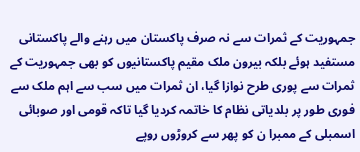جمہوریت کے ثمرات سے نہ صرف پاکستان میں رہنے والے پاکستانی مستفید ہوئے بلکہ بیرون ملک مقیم پاکستانیوں کو بھی جمہوریت کے ثمرات سے پوری طرح نوازا گیا، ان ثمرات میں سب سے اہم ملک سے فوری طور پر بلدیاتی نظام کا خاتمہ کردیا گیا تاکہ قومی اور صوبائی اسمبلی کے ممبرا ن کو پھر سے کروڑوں روپے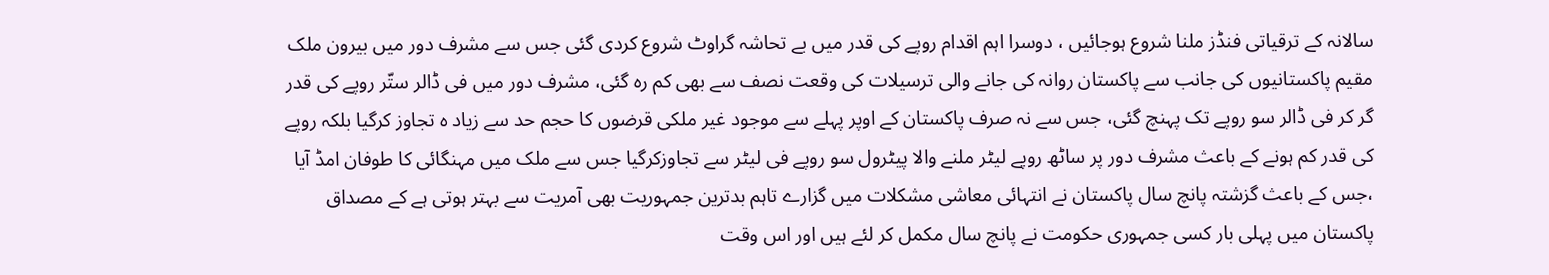سالانہ کے ترقیاتی فنڈز ملنا شروع ہوجائیں ، دوسرا اہم اقدام روپے کی قدر میں بے تحاشہ گراوٹ شروع کردی گئی جس سے مشرف دور میں بیرون ملک مقیم پاکستانیوں کی جانب سے پاکستان روانہ کی جانے والی ترسیلات کی وقعت نصف سے بھی کم رہ گئی، مشرف دور میں فی ڈالر ستّر روپے کی قدر گر کر فی ڈالر سو روپے تک پہنچ گئی، جس سے نہ صرف پاکستان کے اوپر پہلے سے موجود غیر ملکی قرضوں کا حجم حد سے زیاد ہ تجاوز کرگیا بلکہ روپے کی قدر کم ہونے کے باعث مشرف دور پر ساٹھ روپے لیٹر ملنے والا پیٹرول سو روپے فی لیٹر سے تجاوزکرگیا جس سے ملک میں مہنگائی کا طوفان امڈ آیا ،جس کے باعث گزشتہ پانچ سال پاکستان نے انتہائی معاشی مشکلات میں گزارے تاہم بدترین جمہوریت بھی آمریت سے بہتر ہوتی ہے کے مصداق پاکستان میں پہلی بار کسی جمہوری حکومت نے پانچ سال مکمل کر لئے ہیں اور اس وقت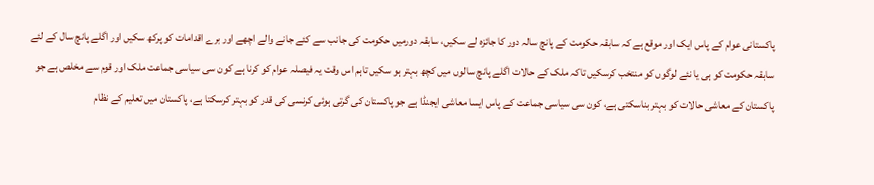پاکستانی عوام کے پاس ایک اور موقع ہے کہ سابقہ حکومت کے پانچ سالہ دور کا جائزہ لے سکیں، سابقہ دورمیں حکومت کی جانب سے کئے جانے والے اچھے اور برے اقدامات کو پرکھ سکیں اور اگلے پانچ سال کے لئے سابقہ حکومت کو ہی یا نئے لوگوں کو منتخب کرسکیں تاکہ ملک کے حالات اگلے پانچ سالوں میں کچھ بہتر ہو سکیں تاہم اس وقت یہ فیصلہ عوام کو کرنا ہے کون سی سیاسی جماعت ملک اور قوم سے مخلص ہے جو پاکستان کے معاشی حالات کو بہتر بناسکتی ہے، کون سی سیاسی جماعت کے پاس ایسا معاشی ایجنڈا ہے جو پاکستان کی گرتی ہوئی کرنسی کی قدر کو بہتر کرسکتا ہے، پاکستان میں تعلیم کے نظام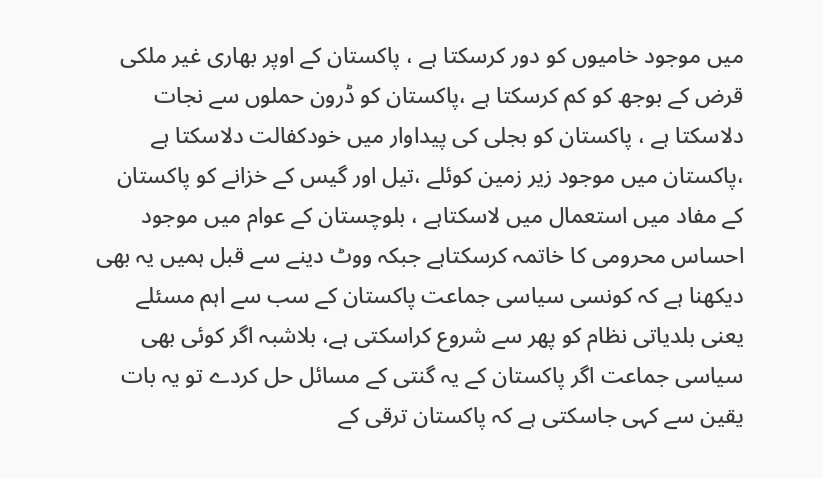میں موجود خامیوں کو دور کرسکتا ہے ، پاکستان کے اوپر بھاری غیر ملکی قرض کے بوجھ کو کم کرسکتا ہے ،پاکستان کو ڈرون حملوں سے نجات دلاسکتا ہے ، پاکستان کو بجلی کی پیداوار میں خودکفالت دلاسکتا ہے ،پاکستان میں موجود زیر زمین کوئلے ،تیل اور گیس کے خزانے کو پاکستان کے مفاد میں استعمال میں لاسکتاہے ، بلوچستان کے عوام میں موجود احساس محرومی کا خاتمہ کرسکتاہے جبکہ ووٹ دینے سے قبل ہمیں یہ بھی دیکھنا ہے کہ کونسی سیاسی جماعت پاکستان کے سب سے اہم مسئلے یعنی بلدیاتی نظام کو پھر سے شروع کراسکتی ہے، بلاشبہ اگر کوئی بھی سیاسی جماعت اگر پاکستان کے یہ گنتی کے مسائل حل کردے تو یہ بات یقین سے کہی جاسکتی ہے کہ پاکستان ترقی کے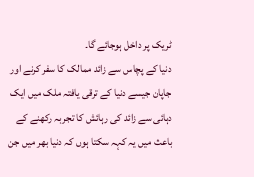ٹریک پر داخل ہوجائے گا۔
دنیا کے پچاس سے زائد ممالک کا سفر کرنے اور جاپان جیسے دنیا کے ترقی یافتہ ملک میں ایک دہائی سے زائد کی رہائش کا تجربہ رکھنے کے باعث میں یہ کہہ سکتا ہوں کہ دنیا بھر میں جن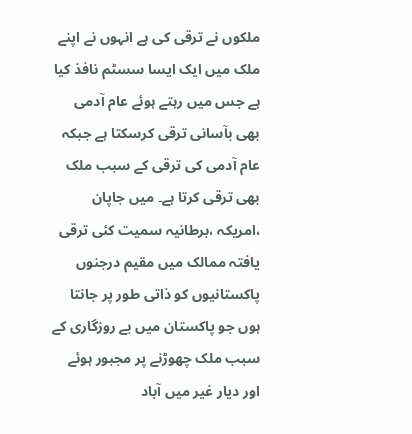ملکوں نے ترقی کی ہے انہوں نے اپنے ملک میں ایک ایسا سسٹم نافذ کیا ہے جس میں رہتے ہوئے عام آدمی بھی بآسانی ترقی کرسکتا ہے جبکہ عام آدمی کی ترقی کے سبب ملک بھی ترقی کرتا ہے۔ میں جاپان ،امریکہ ،برطانیہ سمیت کئی ترقی یافتہ ممالک میں مقیم درجنوں پاکستانیوں کو ذاتی طور پر جانتا ہوں جو پاکستان میں بے روزگاری کے سبب ملک چھوڑنے پر مجبور ہوئے اور دیار غیر میں آباد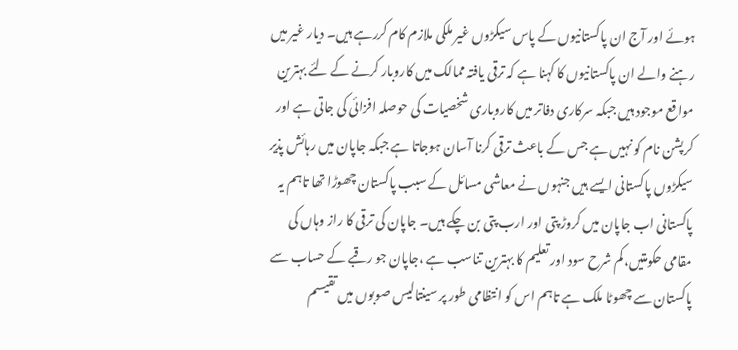ہوئے اور آج ان پاکستانیوں کے پاس سیکڑوں غیر ملکی ملازم کام کررہے ہیں۔ دیار غیر میں رہنے والے ان پاکستانیوں کا کہنا ہے کہ ترقی یافتہ ممالک میں کاروبار کرنے کے لئے بہترین مواقع موجود ہیں جبکہ سرکاری دفاتر میں کاروباری شخصیات کی حوصلہ افزائی کی جاتی ہے اور کرپشن نام کو نہیں ہے جس کے باعث ترقی کرنا آسان ہوجاتا ہے جبکہ جاپان میں رہائش پذیر سیکڑوں پاکستانی ایسے ہیں جنہوں نے معاشی مسائل کے سبب پاکستان چھوڑا تھا تاہم یہ پاکستانی اب جاپان میں کروڑ پتی اور ارب پتی بن چکے ہیں۔ جاپان کی ترقی کا راز وہاں کی مقامی حکومتیں،کم شرح سود اور تعلیم کا بہترین تناسب ہے ،جاپان جو رقبے کے حساب سے پاکستان سے چھوٹا ملک ہے تاہم اس کو انتظامی طور پر سینتالیس صوبوں میں تقیسم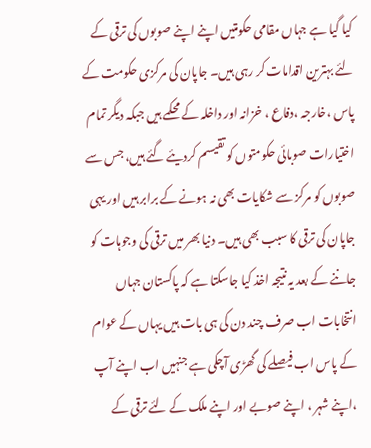کیا گیا ہے جہاں مقامی حکومتیں اپنے اپنے صوبوں کی ترقی کے لئے بہترین اقدامات کر رہی ہیں۔ جاپان کی مرکزی حکومت کے پاس ،خارجہ ،دفاع ، خزانہ اور داخلہ کے محکمے ہیں جبکہ دیگر تمام اختیارات صوبائی حکومتوں کو تقیسم کردیئے گئے ہیں، جس سے صوبوں کو مرکز سے شکایات بھی نہ ہونے کے برابر ہیں اور یہی جاپان کی ترقی کا سبب بھی ہیں۔ دنیا بھر میں ترقی کی وجوہات کو جاننے کے بعد یہ نتیجہ اخذ کیا جاسکتا ہے کہ پاکستان جہاں انتخابات اب صرف چند دن کی ہی بات ہیں یہاں کے عوام کے پاس اب فیصلے کی گھڑی آچکی ہے جنہیں اب اپنے آپ ،اپنے شہر ، اپنے صوبے اور اپنے ملک کے لئے ترقی کے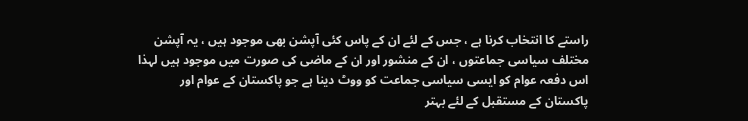راستے کا انتخاب کرنا ہے ، جس کے لئے ان کے پاس کئی آپشن بھی موجود ہیں ، یہ آپشن مختلف سیاسی جماعتوں ، ان کے منشور اور ان کے ماضی کی صورت میں موجود ہیں لہذا اس دفعہ عوام کو ایسی سیاسی جماعت کو ووٹ دینا ہے جو پاکستان کے عوام اور پاکستان کے مستقبل کے لئے بہتر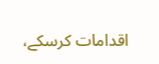اقدامات کرسکے،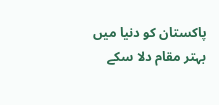پاکستان کو دنیا میں بہتر مقام دلا سکے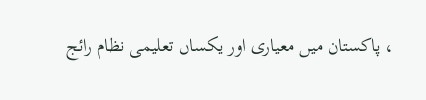، پاکستان میں معیاری اور یکساں تعلیمی نظام رائج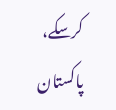کرسکے، پاکستان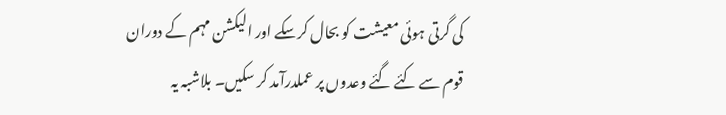کی گرتی ہوئی معیشت کو بحال کرسکے اور الیکشن مہم کے دوران قوم سے کئے گئے وعدوں پر عملدرآمد کر سکیں۔ بلاشبہ یہ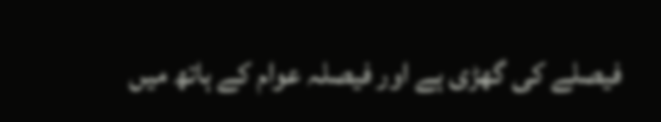فیصلے کی گھڑی ہے اور فیصلہ عوام کے ہاتھ میں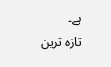ہے۔
تازہ ترین